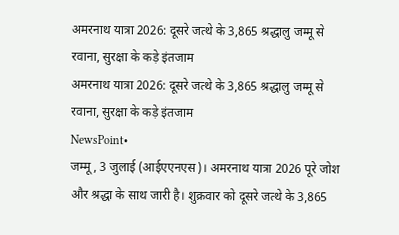अमरनाथ यात्रा 2026: दूसरे जत्थे के 3,865 श्रद्धालु जम्मू से रवाना, सुरक्षा के कड़े इंतजाम
अमरनाथ यात्रा 2026: दूसरे जत्थे के 3,865 श्रद्धालु जम्मू से रवाना, सुरक्षा के कड़े इंतजाम
NewsPoint•
जम्मू, 3 जुलाई (आईएएनएस)। अमरनाथ यात्रा 2026 पूरे जोश और श्रद्धा के साथ जारी है। शुक्रवार को दूसरे जत्थे के 3,865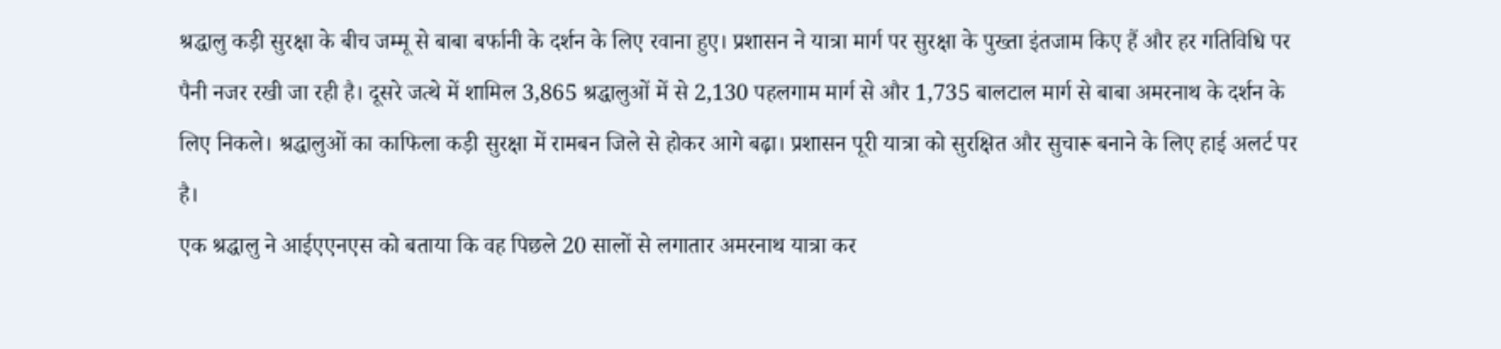श्रद्धालु कड़ी सुरक्षा के बीच जम्मू से बाबा बर्फानी के दर्शन के लिए रवाना हुए। प्रशासन ने यात्रा मार्ग पर सुरक्षा के पुख्ता इंतजाम किए हैं और हर गतिविधि पर पैनी नजर रखी जा रही है। दूसरे जत्थे में शामिल 3,865 श्रद्धालुओं में से 2,130 पहलगाम मार्ग से और 1,735 बालटाल मार्ग से बाबा अमरनाथ के दर्शन के लिए निकले। श्रद्धालुओं का काफिला कड़ी सुरक्षा में रामबन जिले से होकर आगे बढ़ा। प्रशासन पूरी यात्रा को सुरक्षित और सुचारू बनाने के लिए हाई अलर्ट पर है।
एक श्रद्धालु ने आईएएनएस को बताया कि वह पिछले 20 सालों से लगातार अमरनाथ यात्रा कर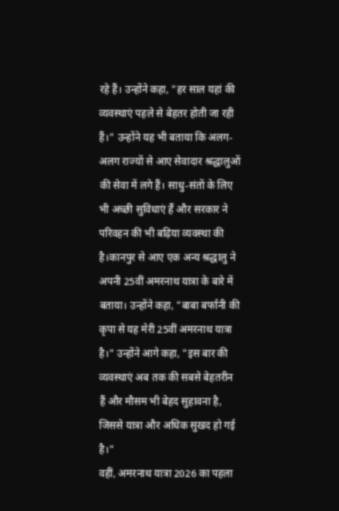रहे हैं। उन्होंने कहा, "हर साल यहां की व्यवस्थाएं पहले से बेहतर होती जा रही हैं।" उन्होंने यह भी बताया कि अलग-अलग राज्यों से आए सेवादार श्रद्धालुओं की सेवा में लगे हैं। साधु-संतों के लिए भी अच्छी सुविधाएं हैं और सरकार ने परिवहन की भी बढ़िया व्यवस्था की है।कानपुर से आए एक अन्य श्रद्धालु ने अपनी 25वीं अमरनाथ यात्रा के बारे में बताया। उन्होंने कहा, "बाबा बर्फानी की कृपा से यह मेरी 25वीं अमरनाथ यात्रा है।" उन्होंने आगे कहा, "इस बार की व्यवस्थाएं अब तक की सबसे बेहतरीन हैं और मौसम भी बेहद सुहावना है, जिससे यात्रा और अधिक सुखद हो गई है।"
वहीं, अमरनाथ यात्रा 2026 का पहला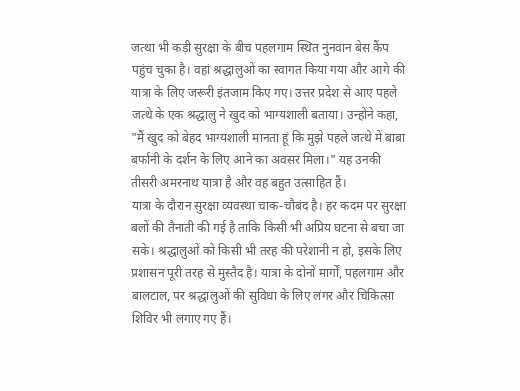जत्था भी कड़ी सुरक्षा के बीच पहलगाम स्थित नुनवान बेस कैंप पहुंच चुका है। वहां श्रद्धालुओं का स्वागत किया गया और आगे की यात्रा के लिए जरूरी इंतजाम किए गए। उत्तर प्रदेश से आए पहले जत्थे के एक श्रद्धालु ने खुद को भाग्यशाली बताया। उन्होंने कहा, "मैं खुद को बेहद भाग्यशाली मानता हूं कि मुझे पहले जत्थे में बाबा बर्फानी के दर्शन के लिए आने का अवसर मिला।" यह उनकी तीसरी अमरनाथ यात्रा है और वह बहुत उत्साहित हैं।
यात्रा के दौरान सुरक्षा व्यवस्था चाक-चौबंद है। हर कदम पर सुरक्षा बलों की तैनाती की गई है ताकि किसी भी अप्रिय घटना से बचा जा सके। श्रद्धालुओं को किसी भी तरह की परेशानी न हो, इसके लिए प्रशासन पूरी तरह से मुस्तैद है। यात्रा के दोनों मार्गों, पहलगाम और बालटाल, पर श्रद्धालुओं की सुविधा के लिए लंगर और चिकित्सा शिविर भी लगाए गए हैं।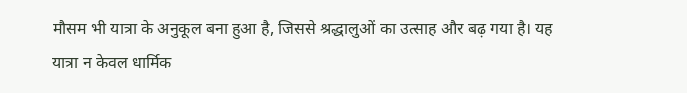मौसम भी यात्रा के अनुकूल बना हुआ है, जिससे श्रद्धालुओं का उत्साह और बढ़ गया है। यह यात्रा न केवल धार्मिक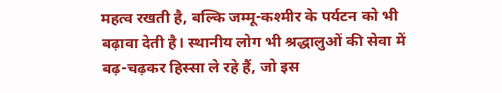महत्व रखती है, बल्कि जम्मू-कश्मीर के पर्यटन को भी बढ़ावा देती है। स्थानीय लोग भी श्रद्धालुओं की सेवा में बढ़-चढ़कर हिस्सा ले रहे हैं, जो इस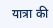यात्रा की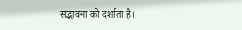सद्भावना को दर्शाता है।